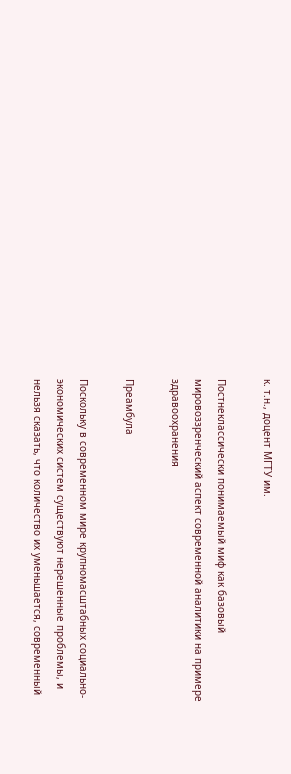к. т.н., доцент МГТУ им.

Постнеклассически понимаемый миф как базовый мировоззренческий аспект современной аналитики на примере здравоохранения

Преамбула

Поскольку в современном мире крупномасштабных социально-экономических систем существуют нерешенные проблемы, и нельзя сказать, что количество их уменьшается, современный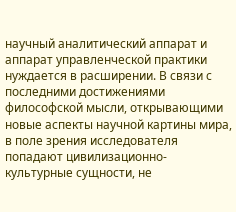научный аналитический аппарат и аппарат управленческой практики нуждается в расширении. В связи с последними достижениями философской мысли, открывающими новые аспекты научной картины мира, в поле зрения исследователя попадают цивилизационно-культурные сущности, не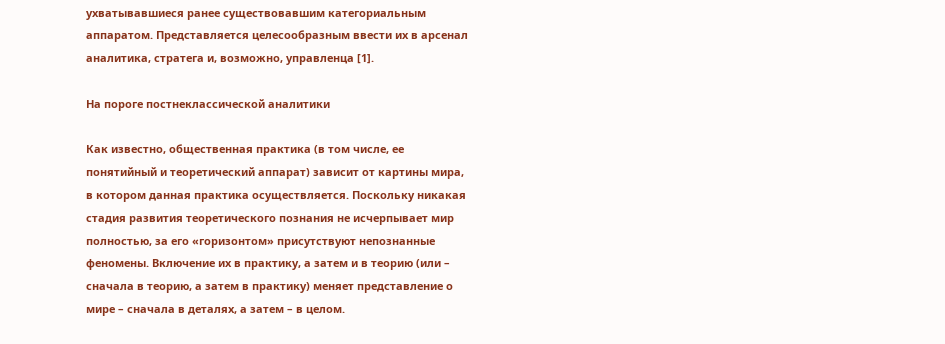ухватывавшиеся ранее существовавшим категориальным аппаратом. Представляется целесообразным ввести их в арсенал аналитика, стратега и, возможно, управленца [1].

На пороге постнеклассической аналитики

Как известно, общественная практика (в том числе, ее понятийный и теоретический аппарат) зависит от картины мира, в котором данная практика осуществляется. Поскольку никакая стадия развития теоретического познания не исчерпывает мир полностью, за его «горизонтом» присутствуют непознанные феномены. Включение их в практику, а затем и в теорию (или – сначала в теорию, а затем в практику) меняет представление о мире – сначала в деталях, а затем – в целом.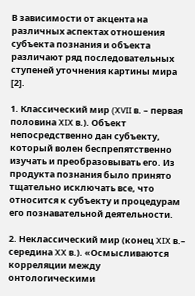В зависимости от акцента на различных аспектах отношения субъекта познания и объекта различают ряд последовательных ступеней уточнения картины мира [2].

1. Классический мир (XVII в. – первая половина XIX в.). Объект непосредственно дан субъекту, который волен беспрепятственно изучать и преобразовывать его. Из продукта познания было принято тщательно исключать все, что относится к субъекту и процедурам его познавательной деятельности.

2. Неклассический мир (конец XIX в.– середина XX в.). «Осмысливаются корреляции между онтологическими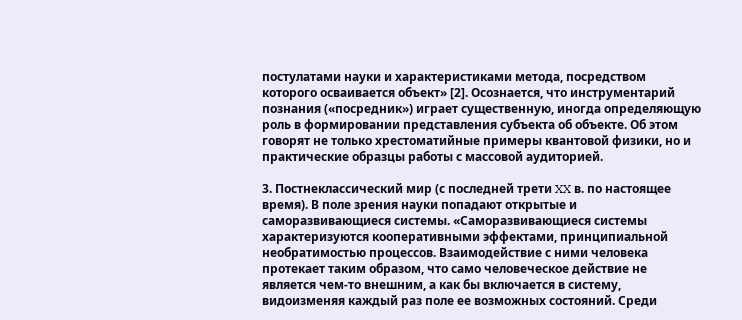постулатами науки и характеристиками метода, посредством которого осваивается объект» [2]. Осознается, что инструментарий познания («посредник») играет существенную, иногда определяющую роль в формировании представления субъекта об объекте. Об этом говорят не только хрестоматийные примеры квантовой физики, но и практические образцы работы с массовой аудиторией.

3. Постнеклассический мир (с последней трети XX в. по настоящее время). В поле зрения науки попадают открытые и саморазвивающиеся системы. «Саморазвивающиеся системы характеризуются кооперативными эффектами, принципиальной необратимостью процессов. Взаимодействие с ними человека протекает таким образом, что само человеческое действие не является чем-то внешним, а как бы включается в систему, видоизменяя каждый раз поле ее возможных состояний. Среди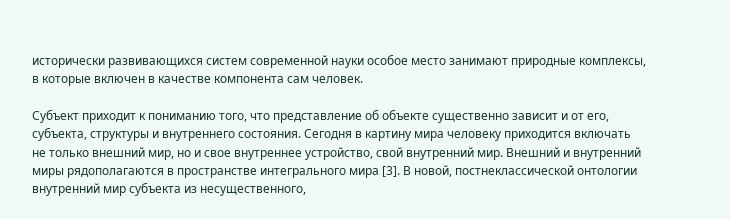исторически развивающихся систем современной науки особое место занимают природные комплексы, в которые включен в качестве компонента сам человек.

Субъект приходит к пониманию того, что представление об объекте существенно зависит и от его, субъекта, структуры и внутреннего состояния. Сегодня в картину мира человеку приходится включать не только внешний мир, но и свое внутреннее устройство, свой внутренний мир. Внешний и внутренний миры рядополагаются в пространстве интегрального мира [3]. В новой, постнеклассической онтологии внутренний мир субъекта из несущественного,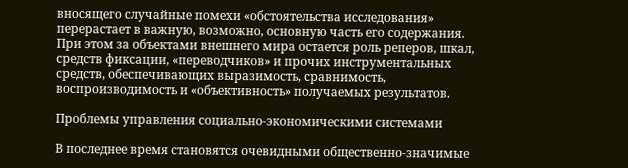вносящего случайные помехи «обстоятельства исследования» перерастает в важную, возможно, основную часть его содержания. При этом за объектами внешнего мира остается роль реперов, шкал, средств фиксации, «переводчиков» и прочих инструментальных средств, обеспечивающих выразимость, сравнимость, воспроизводимость и «объективность» получаемых результатов.

Проблемы управления социально-экономическими системами

В последнее время становятся очевидными общественно-значимые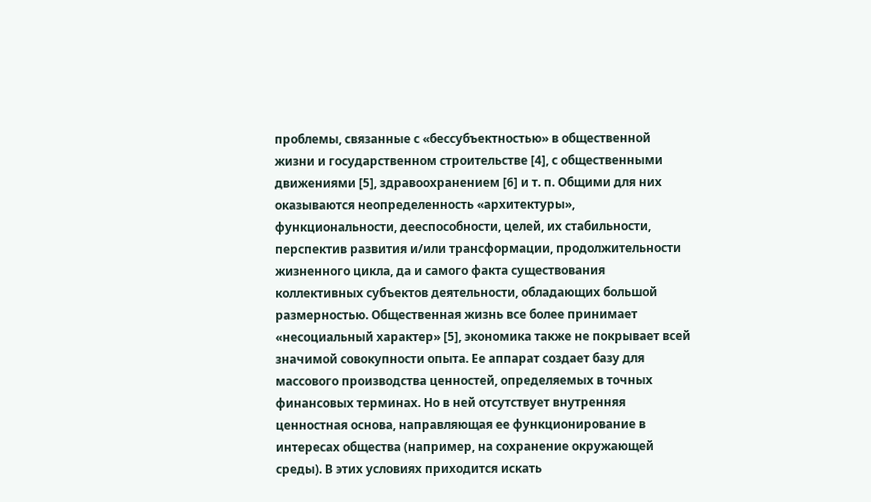проблемы, связанные с «бессубъектностью» в общественной жизни и государственном строительстве [4], с общественными движениями [5], здравоохранением [6] и т. п. Общими для них оказываются неопределенность «архитектуры», функциональности, дееспособности, целей, их стабильности, перспектив развития и/или трансформации, продолжительности жизненного цикла, да и самого факта существования коллективных субъектов деятельности, обладающих большой размерностью. Общественная жизнь все более принимает «несоциальный характер» [5], экономика также не покрывает всей значимой совокупности опыта. Ее аппарат создает базу для массового производства ценностей, определяемых в точных финансовых терминах. Но в ней отсутствует внутренняя ценностная основа, направляющая ее функционирование в интересах общества (например, на сохранение окружающей среды). В этих условиях приходится искать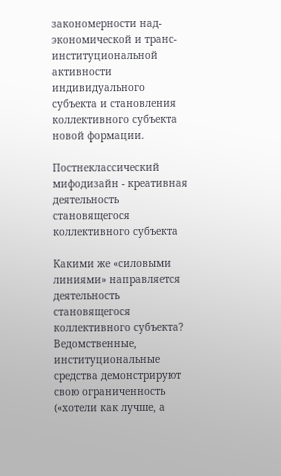закономерности над-экономической и транс-институциональной активности индивидуального субъекта и становления коллективного субъекта новой формации.

Постнеклассический мифодизайн - креативная деятельность становящегося коллективного субъекта

Какими же «силовыми линиями» направляется деятельность становящегося коллективного субъекта? Ведомственные, институциональные средства демонстрируют свою ограниченность («хотели как лучше, а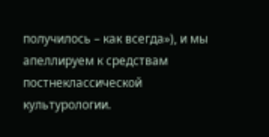получилось – как всегда»), и мы апеллируем к средствам постнеклассической культурологии.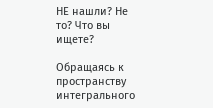НЕ нашли? Не то? Что вы ищете?

Обращаясь к пространству интегрального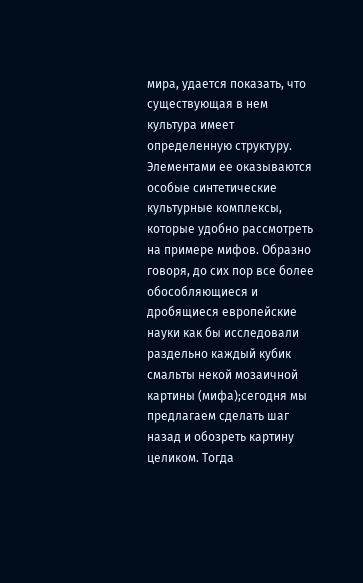мира, удается показать, что существующая в нем культура имеет определенную структуру. Элементами ее оказываются особые синтетические культурные комплексы, которые удобно рассмотреть на примере мифов. Образно говоря, до сих пор все более обособляющиеся и дробящиеся европейские науки как бы исследовали раздельно каждый кубик смальты некой мозаичной картины (мифа);сегодня мы предлагаем сделать шаг назад и обозреть картину целиком. Тогда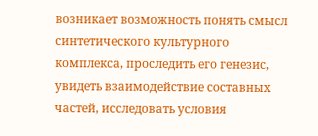возникает возможность понять смысл синтетического культурного комплекса, проследить его генезис, увидеть взаимодействие составных частей, исследовать условия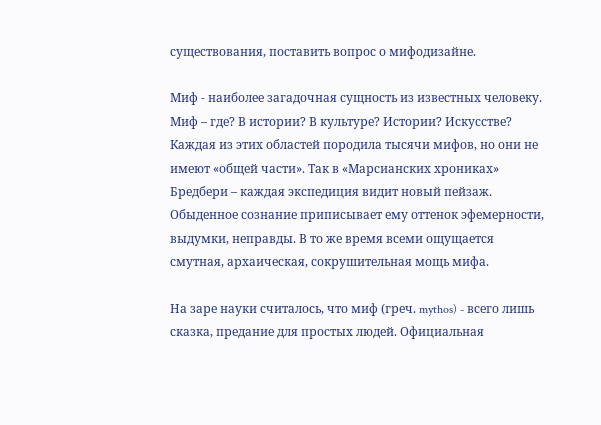существования, поставить вопрос о мифодизайне.

Миф - наиболее загадочная сущность из известных человеку. Миф – где? В истории? В культуре? Истории? Искусстве? Каждая из этих областей породила тысячи мифов, но они не имеют «общей части». Так в «Марсианских хрониках» Бредбери – каждая экспедиция видит новый пейзаж. Обыденное сознание приписывает ему оттенок эфемерности, выдумки, неправды. В то же время всеми ощущается смутная, архаическая, сокрушительная мощь мифа.

На заре науки считалось, что миф (греч. mythos) - всего лишь сказка, предание для простых людей. Официальная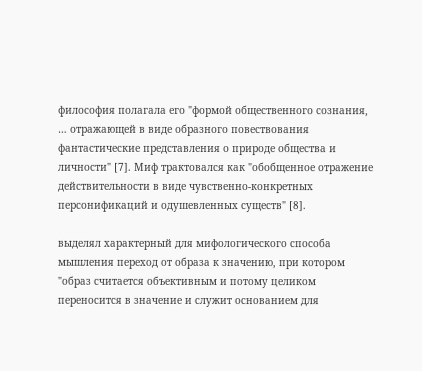философия полагала его "формой общественного сознания, … отражающей в виде образного повествования фантастические представления о природе общества и личности" [7]. Миф трактовался как "обобщенное отражение действительности в виде чувственно-конкретных персонификаций и одушевленных существ" [8].

выделял характерный для мифологического способа мышления переход от образа к значению, при котором "образ считается объективным и потому целиком переносится в значение и служит основанием для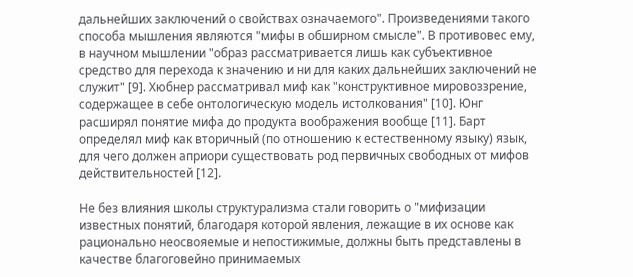дальнейших заключений о свойствах означаемого". Произведениями такого способа мышления являются "мифы в обширном смысле". В противовес ему, в научном мышлении "образ рассматривается лишь как субъективное средство для перехода к значению и ни для каких дальнейших заключений не служит" [9]. Хюбнер рассматривал миф как "конструктивное мировоззрение, содержащее в себе онтологическую модель истолкования" [10]. Юнг расширял понятие мифа до продукта воображения вообще [11]. Барт определял миф как вторичный (по отношению к естественному языку) язык, для чего должен априори существовать род первичных свободных от мифов действительностей [12].

Не без влияния школы структурализма стали говорить о "мифизации известных понятий, благодаря которой явления, лежащие в их основе как рационально неосвояемые и непостижимые, должны быть представлены в качестве благоговейно принимаемых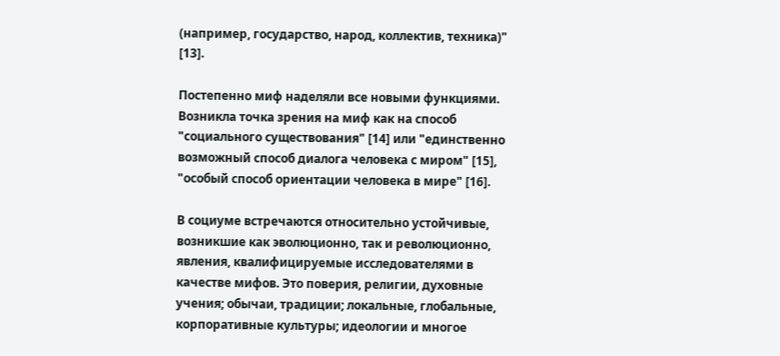(например, государство, народ, коллектив, техника)" [13].

Постепенно миф наделяли все новыми функциями. Возникла точка зрения на миф как на способ "социального существования" [14] или "единственно возможный способ диалога человека с миром" [15], "особый способ ориентации человека в мире" [16].

В социуме встречаются относительно устойчивые, возникшие как эволюционно, так и революционно, явления, квалифицируемые исследователями в качестве мифов. Это поверия, религии, духовные учения; обычаи, традиции; локальные, глобальные, корпоративные культуры; идеологии и многое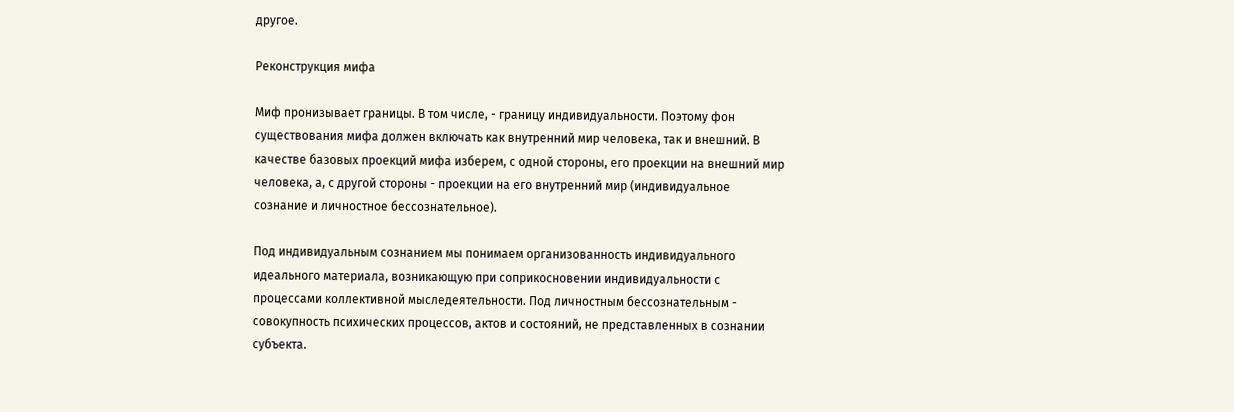другое.

Реконструкция мифа

Миф пронизывает границы. В том числе, - границу индивидуальности. Поэтому фон существования мифа должен включать как внутренний мир человека, так и внешний. В качестве базовых проекций мифа изберем, с одной стороны, его проекции на внешний мир человека, а, с другой стороны - проекции на его внутренний мир (индивидуальное сознание и личностное бессознательное).

Под индивидуальным сознанием мы понимаем организованность индивидуального идеального материала, возникающую при соприкосновении индивидуальности с процессами коллективной мыследеятельности. Под личностным бессознательным - совокупность психических процессов, актов и состояний, не представленных в сознании субъекта.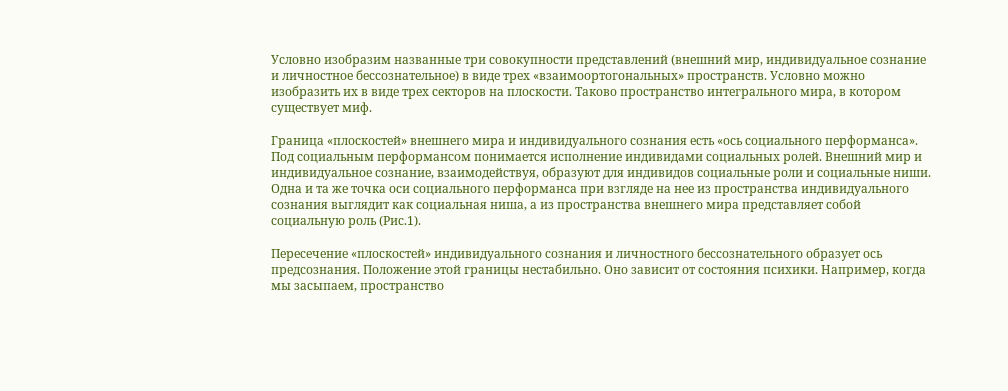Условно изобразим названные три совокупности представлений (внешний мир, индивидуальное сознание и личностное бессознательное) в виде трех «взаимоортогональных» пространств. Условно можно изобразить их в виде трех секторов на плоскости. Таково пространство интегрального мира, в котором существует миф.

Граница «плоскостей» внешнего мира и индивидуального сознания есть «ось социального перформанса». Под социальным перформансом понимается исполнение индивидами социальных ролей. Внешний мир и индивидуальное сознание, взаимодействуя, образуют для индивидов социальные роли и социальные ниши. Одна и та же точка оси социального перформанса при взгляде на нее из пространства индивидуального сознания выглядит как социальная ниша, а из пространства внешнего мира представляет собой социальную роль (Рис.1).

Пересечение «плоскостей» индивидуального сознания и личностного бессознательного образует ось предсознания. Положение этой границы нестабильно. Оно зависит от состояния психики. Например, когда мы засыпаем, пространство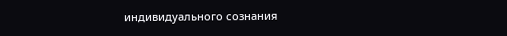индивидуального сознания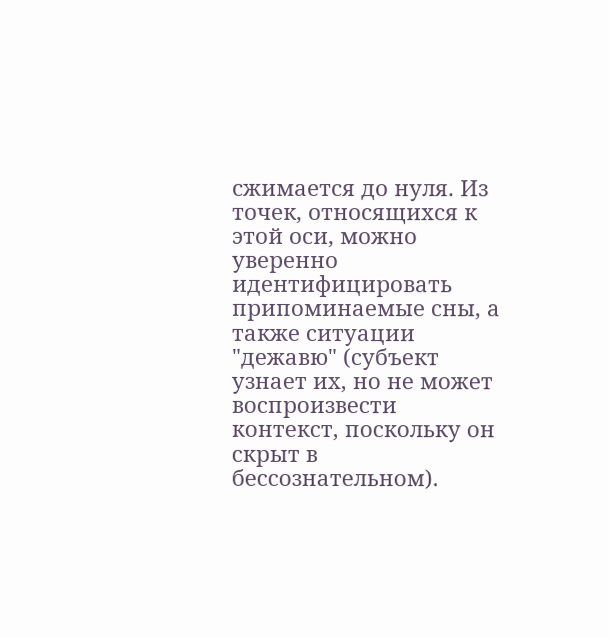сжимается до нуля. Из точек, относящихся к этой оси, можно уверенно идентифицировать припоминаемые сны, а также ситуации "дежавю" (субъект узнает их, но не может воспроизвести контекст, поскольку он скрыт в бессознательном).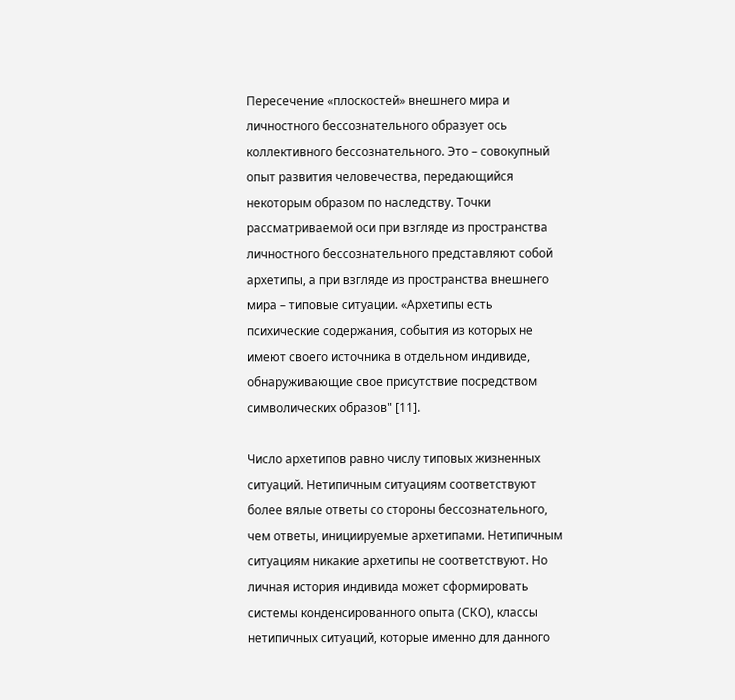Пересечение «плоскостей» внешнего мира и личностного бессознательного образует ось коллективного бессознательного. Это – совокупный опыт развития человечества, передающийся некоторым образом по наследству. Точки рассматриваемой оси при взгляде из пространства личностного бессознательного представляют собой архетипы, а при взгляде из пространства внешнего мира – типовые ситуации. «Архетипы есть психические содержания, события из которых не имеют своего источника в отдельном индивиде, обнаруживающие свое присутствие посредством символических образов" [11].

Число архетипов равно числу типовых жизненных ситуаций. Нетипичным ситуациям соответствуют более вялые ответы со стороны бессознательного, чем ответы, инициируемые архетипами. Нетипичным ситуациям никакие архетипы не соответствуют. Но личная история индивида может сформировать системы конденсированного опыта (СКО), классы нетипичных ситуаций, которые именно для данного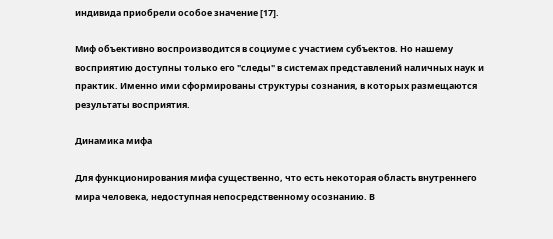индивида приобрели особое значение [17].

Миф объективно воспроизводится в социуме с участием субъектов. Но нашему восприятию доступны только его "следы" в системах представлений наличных наук и практик. Именно ими сформированы структуры сознания, в которых размещаются результаты восприятия.

Динамика мифа

Для функционирования мифа существенно, что есть некоторая область внутреннего мира человека, недоступная непосредственному осознанию. В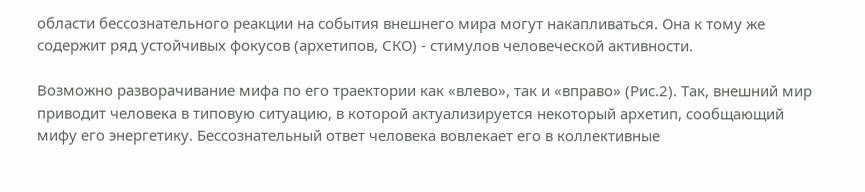области бессознательного реакции на события внешнего мира могут накапливаться. Она к тому же содержит ряд устойчивых фокусов (архетипов, СКО) - стимулов человеческой активности.

Возможно разворачивание мифа по его траектории как «влево», так и «вправо» (Рис.2). Так, внешний мир приводит человека в типовую ситуацию, в которой актуализируется некоторый архетип, сообщающий мифу его энергетику. Бессознательный ответ человека вовлекает его в коллективные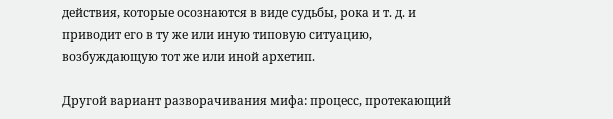действия, которые осознаются в виде судьбы, рока и т. д. и приводит его в ту же или иную типовую ситуацию, возбуждающую тот же или иной архетип.

Другой вариант разворачивания мифа: процесс, протекающий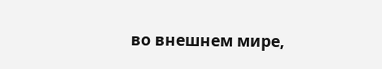во внешнем мире,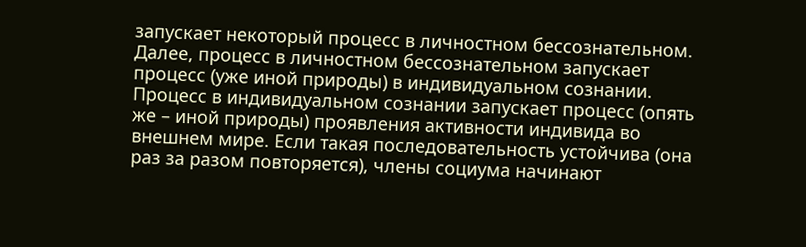запускает некоторый процесс в личностном бессознательном. Далее, процесс в личностном бессознательном запускает процесс (уже иной природы) в индивидуальном сознании. Процесс в индивидуальном сознании запускает процесс (опять же – иной природы) проявления активности индивида во внешнем мире. Если такая последовательность устойчива (она раз за разом повторяется), члены социума начинают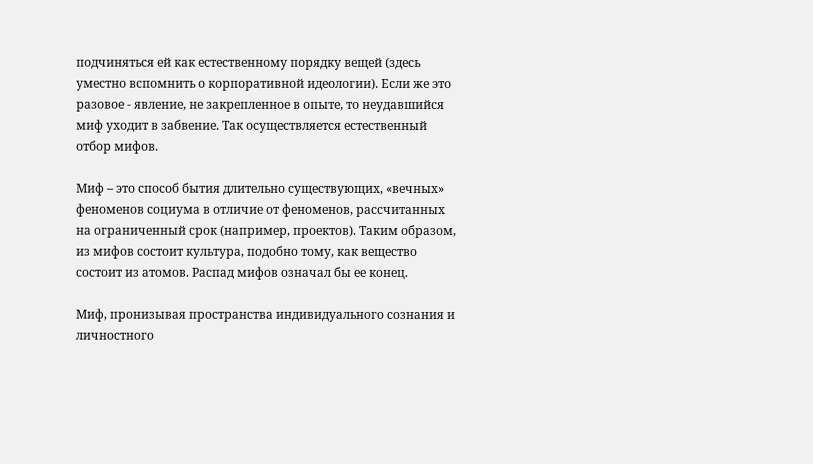подчиняться ей как естественному порядку вещей (здесь уместно вспомнить о корпоративной идеологии). Если же это разовое - явление, не закрепленное в опыте, то неудавшийся миф уходит в забвение. Так осуществляется естественный отбор мифов.

Миф – это способ бытия длительно существующих, «вечных» феноменов социума в отличие от феноменов, рассчитанных на ограниченный срок (например, проектов). Таким образом, из мифов состоит культура, подобно тому, как вещество состоит из атомов. Распад мифов означал бы ее конец.

Миф, пронизывая пространства индивидуального сознания и личностного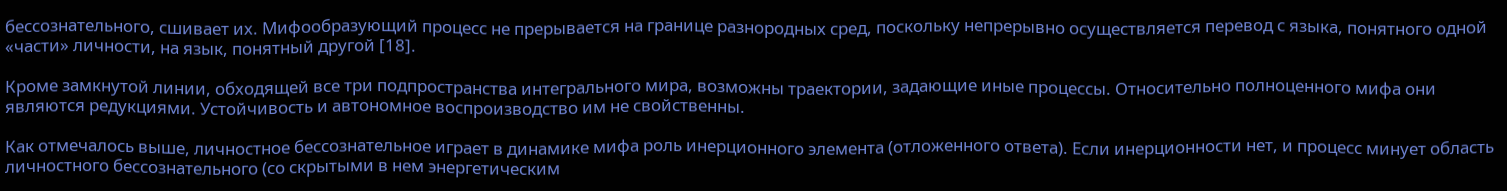бессознательного, сшивает их. Мифообразующий процесс не прерывается на границе разнородных сред, поскольку непрерывно осуществляется перевод с языка, понятного одной «части» личности, на язык, понятный другой [18].

Кроме замкнутой линии, обходящей все три подпространства интегрального мира, возможны траектории, задающие иные процессы. Относительно полноценного мифа они являются редукциями. Устойчивость и автономное воспроизводство им не свойственны.

Как отмечалось выше, личностное бессознательное играет в динамике мифа роль инерционного элемента (отложенного ответа). Если инерционности нет, и процесс минует область личностного бессознательного (со скрытыми в нем энергетическим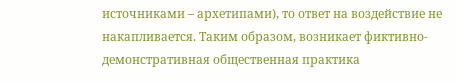источниками – архетипами), то ответ на воздействие не накапливается. Таким образом, возникает фиктивно-демонстративная общественная практика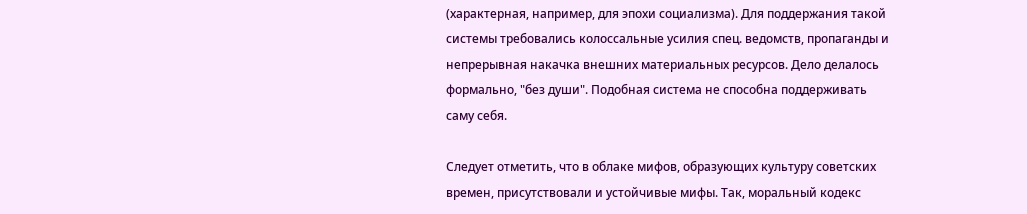(характерная, например, для эпохи социализма). Для поддержания такой системы требовались колоссальные усилия спец. ведомств, пропаганды и непрерывная накачка внешних материальных ресурсов. Дело делалось формально, "без души". Подобная система не способна поддерживать саму себя.

Следует отметить, что в облаке мифов, образующих культуру советских времен, присутствовали и устойчивые мифы. Так, моральный кодекс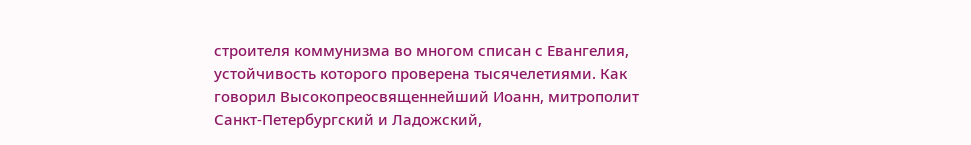строителя коммунизма во многом списан с Евангелия, устойчивость которого проверена тысячелетиями. Как говорил Высокопреосвященнейший Иоанн, митрополит Санкт-Петербургский и Ладожский,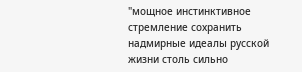"мощное инстинктивное стремление сохранить надмирные идеалы русской жизни столь сильно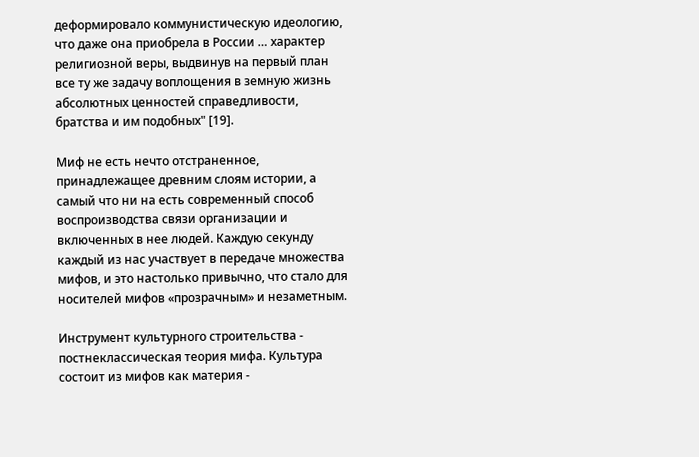деформировало коммунистическую идеологию, что даже она приобрела в России … характер религиозной веры, выдвинув на первый план все ту же задачу воплощения в земную жизнь абсолютных ценностей справедливости, братства и им подобных" [19].

Миф не есть нечто отстраненное, принадлежащее древним слоям истории, а самый что ни на есть современный способ воспроизводства связи организации и включенных в нее людей. Каждую секунду каждый из нас участвует в передаче множества мифов, и это настолько привычно, что стало для носителей мифов «прозрачным» и незаметным.

Инструмент культурного строительства - постнеклассическая теория мифа. Культура состоит из мифов как материя -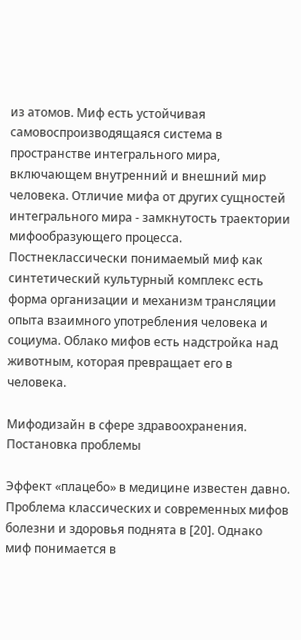из атомов. Миф есть устойчивая самовоспроизводящаяся система в пространстве интегрального мира, включающем внутренний и внешний мир человека. Отличие мифа от других сущностей интегрального мира - замкнутость траектории мифообразующего процесса. Постнеклассически понимаемый миф как синтетический культурный комплекс есть форма организации и механизм трансляции опыта взаимного употребления человека и социума. Облако мифов есть надстройка над животным, которая превращает его в человека.

Мифодизайн в сфере здравоохранения. Постановка проблемы

Эффект «плацебо» в медицине известен давно. Проблема классических и современных мифов болезни и здоровья поднята в [20]. Однако миф понимается в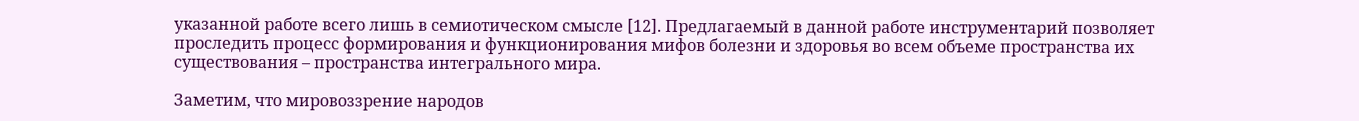указанной работе всего лишь в семиотическом смысле [12]. Предлагаемый в данной работе инструментарий позволяет проследить процесс формирования и функционирования мифов болезни и здоровья во всем объеме пространства их существования – пространства интегрального мира.

Заметим, что мировоззрение народов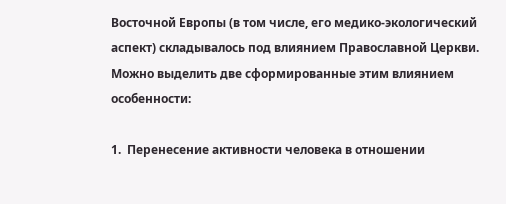Восточной Европы (в том числе, его медико-экологический аспект) складывалось под влиянием Православной Церкви. Можно выделить две сформированные этим влиянием особенности:

1.  Перенесение активности человека в отношении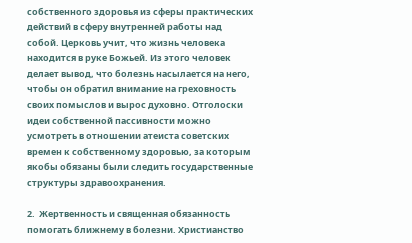собственного здоровья из сферы практических действий в сферу внутренней работы над собой. Церковь учит, что жизнь человека находится в руке Божьей. Из этого человек делает вывод, что болезнь насылается на него, чтобы он обратил внимание на греховность своих помыслов и вырос духовно. Отголоски идеи собственной пассивности можно усмотреть в отношении атеиста советских времен к собственному здоровью, за которым якобы обязаны были следить государственные структуры здравоохранения.

2.  Жертвенность и священная обязанность помогать ближнему в болезни. Христианство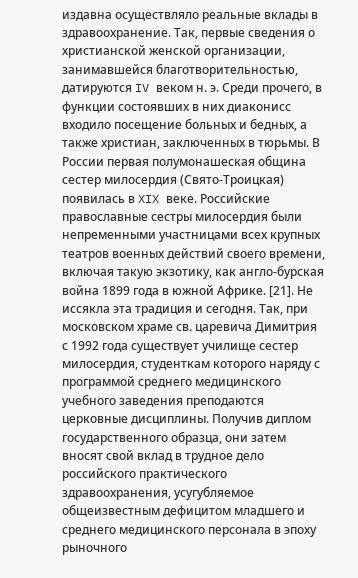издавна осуществляло реальные вклады в здравоохранение. Так, первые сведения о христианской женской организации, занимавшейся благотворительностью, датируются IV веком н. э. Среди прочего, в функции состоявших в них диаконисс входило посещение больных и бедных, а также христиан, заключенных в тюрьмы. В России первая полумонашеская община сестер милосердия (Свято-Троицкая) появилась в XIX веке. Российские православные сестры милосердия были непременными участницами всех крупных театров военных действий своего времени, включая такую экзотику, как англо-бурская война 1899 года в южной Африке. [21]. Не иссякла эта традиция и сегодня. Так, при московском храме св. царевича Димитрия с 1992 года существует училище сестер милосердия, студенткам которого наряду с программой среднего медицинского учебного заведения преподаются церковные дисциплины. Получив диплом государственного образца, они затем вносят свой вклад в трудное дело российского практического здравоохранения, усугубляемое общеизвестным дефицитом младшего и среднего медицинского персонала в эпоху рыночного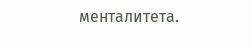менталитета.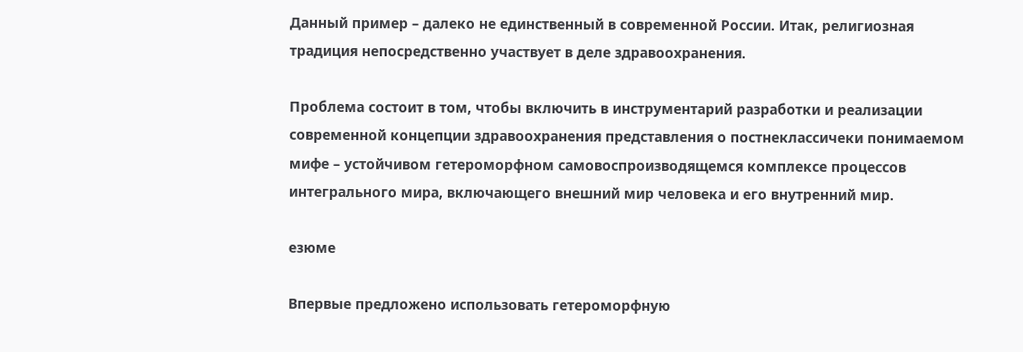Данный пример – далеко не единственный в современной России. Итак, религиозная традиция непосредственно участвует в деле здравоохранения.

Проблема состоит в том, чтобы включить в инструментарий разработки и реализации современной концепции здравоохранения представления о постнеклассичеки понимаемом мифе – устойчивом гетероморфном самовоспроизводящемся комплексе процессов интегрального мира, включающего внешний мир человека и его внутренний мир.

езюме

Впервые предложено использовать гетероморфную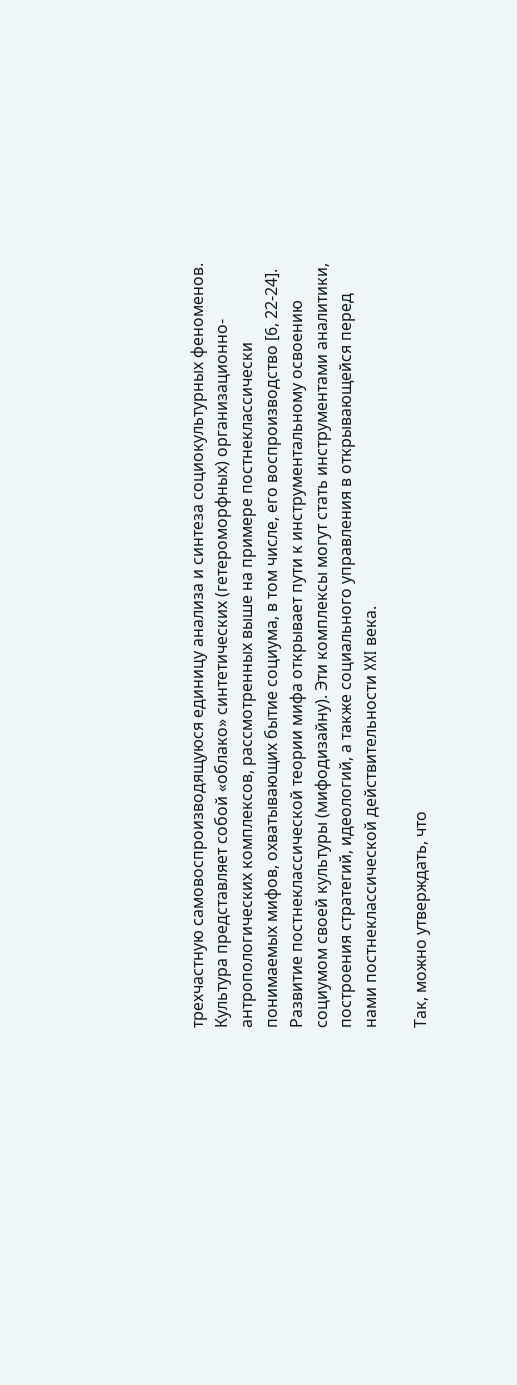трехчастную самовоспроизводящуюся единицу анализа и синтеза социокультурных феноменов. Культура представляет собой «облако» синтетических (гетероморфных) организационно-антропологических комплексов, рассмотренных выше на примере постнеклассически понимаемых мифов, охватывающих бытие социума, в том числе, его воспроизводство [6, 22-24]. Развитие постнеклассической теории мифа открывает пути к инструментальному освоению социумом своей культуры (мифодизайну). Эти комплексы могут стать инструментами аналитики, построения стратегий, идеологий, а также социального управления в открывающейся перед нами постнеклассической действительности XXI века.

Так, можно утверждать, что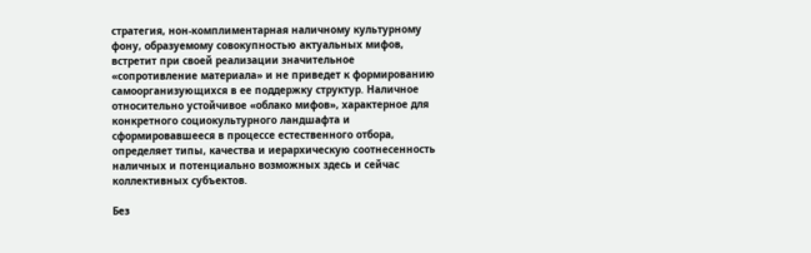стратегия, нон-комплиментарная наличному культурному фону, образуемому совокупностью актуальных мифов, встретит при своей реализации значительное «сопротивление материала» и не приведет к формированию самоорганизующихся в ее поддержку структур. Наличное относительно устойчивое «облако мифов», характерное для конкретного социокультурного ландшафта и сформировавшееся в процессе естественного отбора, определяет типы, качества и иерархическую соотнесенность наличных и потенциально возможных здесь и сейчас коллективных субъектов.

Без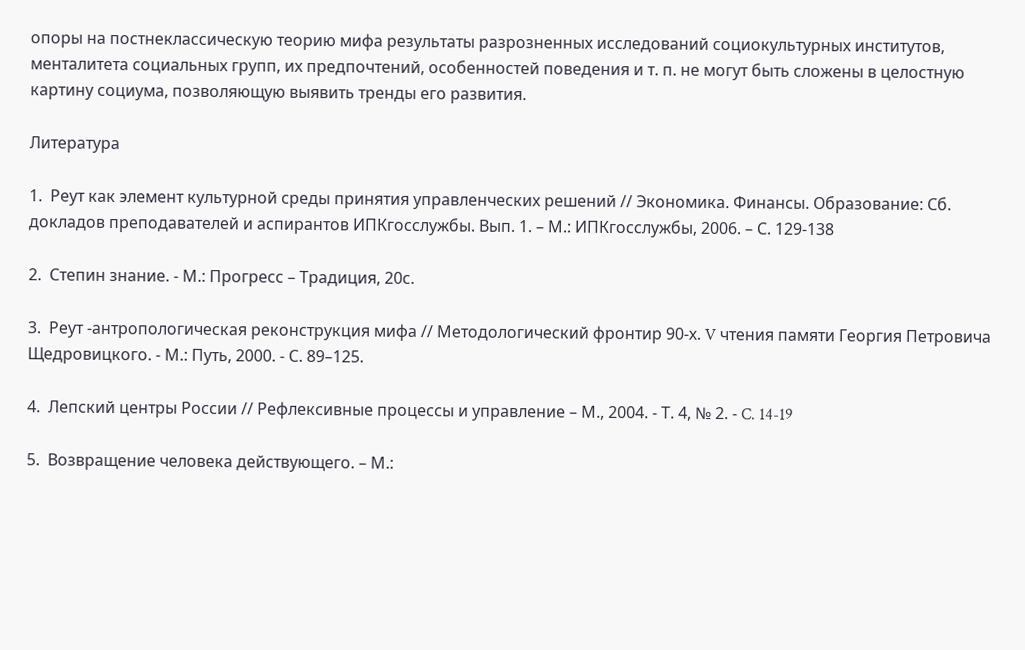опоры на постнеклассическую теорию мифа результаты разрозненных исследований социокультурных институтов, менталитета социальных групп, их предпочтений, особенностей поведения и т. п. не могут быть сложены в целостную картину социума, позволяющую выявить тренды его развития.

Литература

1.  Реут как элемент культурной среды принятия управленческих решений // Экономика. Финансы. Образование: Сб. докладов преподавателей и аспирантов ИПКгосслужбы. Вып. 1. – М.: ИПКгосслужбы, 2006. – С. 129-138

2.  Степин знание. - М.: Прогресс – Традиция, 20с.

3.  Реут -антропологическая реконструкция мифа // Методологический фронтир 90-х. V чтения памяти Георгия Петровича Щедровицкого. - М.: Путь, 2000. - С. 89–125.

4.  Лепский центры России // Рефлексивные процессы и управление – М., 2004. - Т. 4, № 2. - C. 14-19

5.  Возвращение человека действующего. – М.: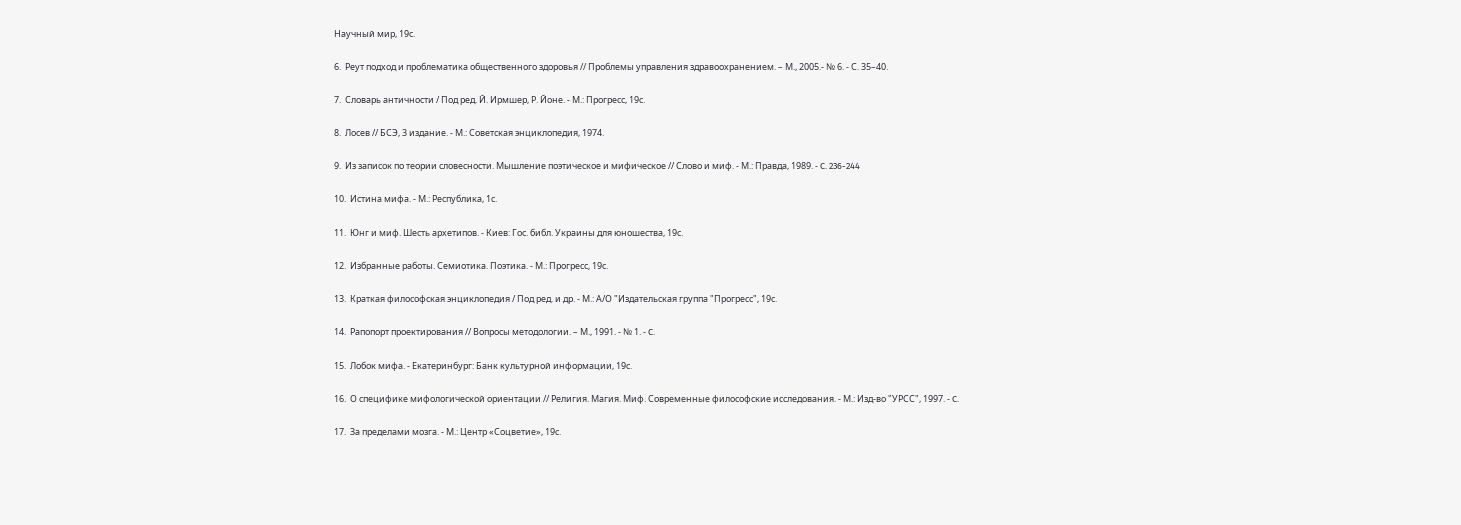Научный мир, 19с.

6.  Реут подход и проблематика общественного здоровья // Проблемы управления здравоохранением. – М., 2005.- № 6. - С. 35–40.

7.  Словарь античности / Под ред. Й. Ирмшер, Р. Йоне. - М.: Прогресс, 19с.

8.  Лосев // БСЭ, 3 издание. - М.: Советская энциклопедия, 1974.

9.  Из записок по теории словесности. Мышление поэтическое и мифическое // Слово и миф. - М.: Правда, 1989. - C. 236-244

10.  Истина мифа. - М.: Республика, 1с.

11.  Юнг и миф. Шесть архетипов. - Киев: Гос. библ. Украины для юношества, 19с.

12.  Избранные работы. Семиотика. Поэтика. - М.: Прогресс, 19с.

13.  Краткая философская энциклопедия / Под ред. и др. - М.: А/О "Издательская группа "Прогресс", 19с.

14.  Рапопорт проектирования // Вопросы методологии. – М., 1991. - № 1. - C.

15.  Лобок мифа. - Екатеринбург: Банк культурной информации, 19с.

16.  О специфике мифологической ориентации // Религия. Магия. Миф. Современные философские исследования. - М.: Изд-во "УРСС", 1997. - C.

17.  За пределами мозга. - М.: Центр «Соцветие», 19с.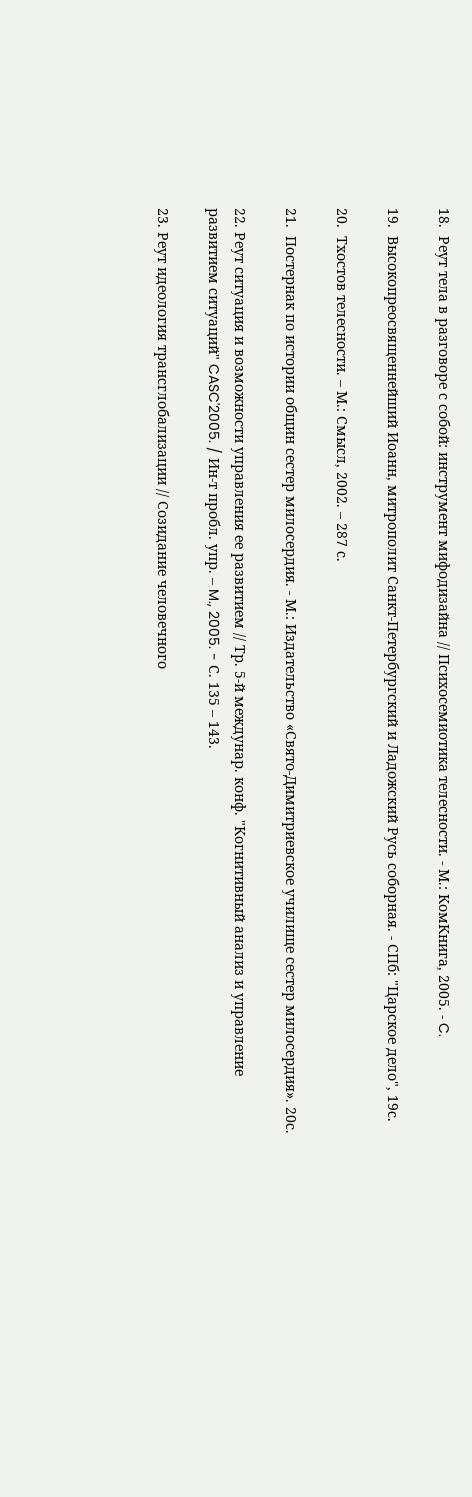18.  Реут тела в разговоре с собой: инструмент мифодизайна // Психосемиотика телесности. - М.: КомКнига, 2005. - C.

19.  Высокопреосвященнейший Иоанн, митрополит Санкт-Петербургский и Ладожский Русь соборная. - СПб: "Царское дело", 19с.

20.  Тхостов телесности. – М.: Смысл, 2002. – 287 с.

21.  Постернак по истории общин сестер милосердия. - М.: Издательство «Свято-Димитриевское училище сестер милосердия». 20с.

22. Реут ситуация и возможности управления ее развитием // Тр. 5-й междунар. конф. "Когнитивный анализ и управление развитием ситуаций" CASC'2005. / Ин-т пробл. упр. – M., 2005. - С. 135 – 143.

23. Реут идеология трансглобализации // Созидание человечного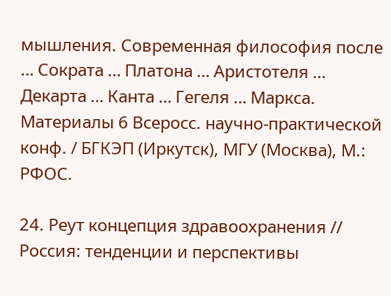мышления. Современная философия после … Сократа … Платона … Аристотеля … Декарта … Канта … Гегеля … Маркса. Материалы 6 Всеросс. научно-практической конф. / БГКЭП (Иркутск), МГУ (Москва), М.: РФОС.

24. Реут концепция здравоохранения // Россия: тенденции и перспективы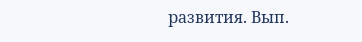развития. Вып.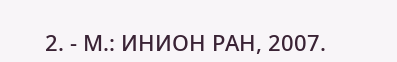2. - М.: ИНИОН РАН, 2007.